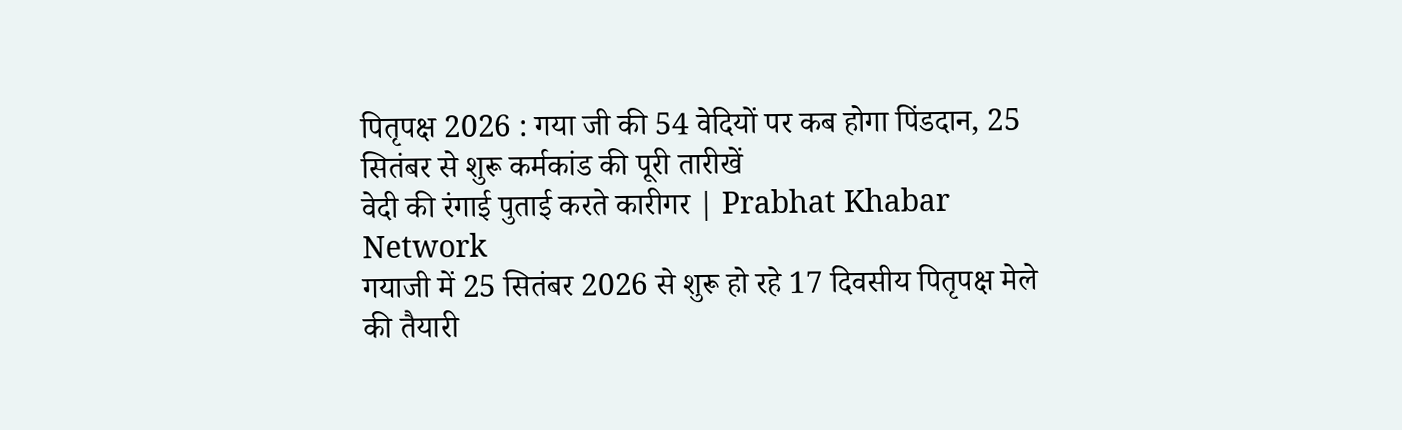पितृपक्ष 2026 : गया जी की 54 वेदियों पर कब होगा पिंडदान, 25 सितंबर से शुरू कर्मकांड की पूरी तारीखें
वेदी की रंगाई पुताई करते कारीगर | Prabhat Khabar Network
गयाजी में 25 सितंबर 2026 से शुरू हो रहे 17 दिवसीय पितृपक्ष मेले की तैयारी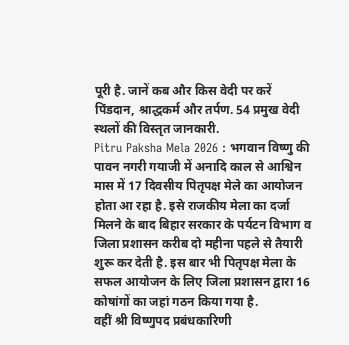पूरी है. जानें कब और किस वेदी पर करें पिंडदान, श्राद्धकर्म और तर्पण. 54 प्रमुख वेदी स्थलों की विस्तृत जानकारी.
Pitru Paksha Mela 2026 : भगवान विष्णु की पावन नगरी गयाजी में अनादि काल से आश्विन मास में 17 दिवसीय पितृपक्ष मेले का आयोजन होता आ रहा है. इसे राजकीय मेला का दर्जा मिलने के बाद बिहार सरकार के पर्यटन विभाग व जिला प्रशासन करीब दो महीना पहले से तैयारी शुरू कर देती है. इस बार भी पितृपक्ष मेला के सफल आयोजन के लिए जिला प्रशासन द्वारा 16 कोषांगों का जहां गठन किया गया है.
वहीं श्री विष्णुपद प्रबंधकारिणी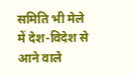समिति भी मेले में देश-विदेश से आने वाले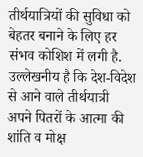तीर्थयात्रियों की सुविधा को बेहतर बनाने के लिए हर संभव कोशिश में लगी है. उल्लेखनीय है कि देश-विदेश से आने वाले तीर्थयात्री अपने पितरों के आत्मा की शांति व मोक्ष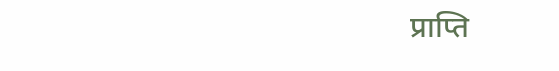प्राप्ति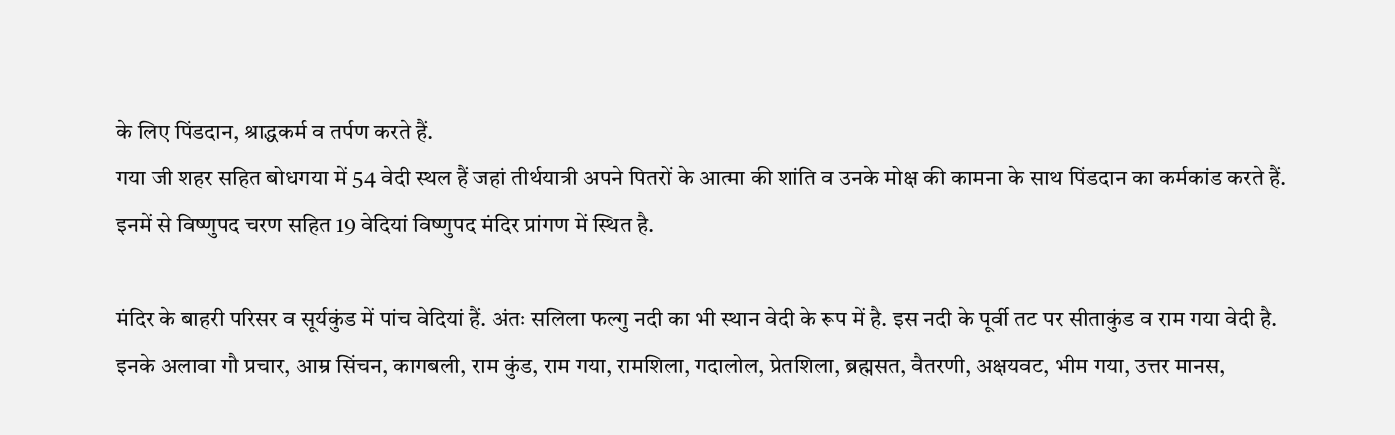के लिए पिंडदान, श्राद्धकर्म व तर्पण करते हैं.
गया जी शहर सहित बोधगया में 54 वेदी स्थल हैं जहां तीर्थयात्री अपने पितरों के आत्मा की शांति व उनके मोक्ष की कामना के साथ पिंडदान का कर्मकांड करते हैं. इनमें से विष्णुपद चरण सहित 19 वेदियां विष्णुपद मंदिर प्रांगण में स्थित है.

मंदिर के बाहरी परिसर व सूर्यकुंड में पांच वेदियां हैं. अंतः सलिला फल्गु नदी का भी स्थान वेदी के रूप में है. इस नदी के पूर्वी तट पर सीताकुंड व राम गया वेदी है. इनके अलावा गौ प्रचार, आम्र सिंचन, कागबली, राम कुंड, राम गया, रामशिला, गदालोल, प्रेतशिला, ब्रह्मसत, वैतरणी, अक्षयवट, भीम गया, उत्तर मानस,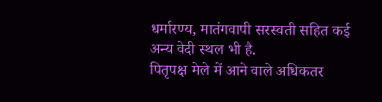धर्मारण्य, मातंगवापी सरस्वती सहित कई अन्य वेदी स्थल भी है.
पितृपक्ष मेले में आने वाले अधिकतर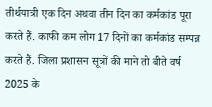तीर्थयात्री एक दिन अथवा तीन दिन का कर्मकांड पूरा करते हैं. काफी कम लोग 17 दिनों का कर्मकांड सम्पन्न करते हैं. जिला प्रशासन सूत्रों की माने तो बीते वर्ष 2025 के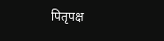पितृपक्ष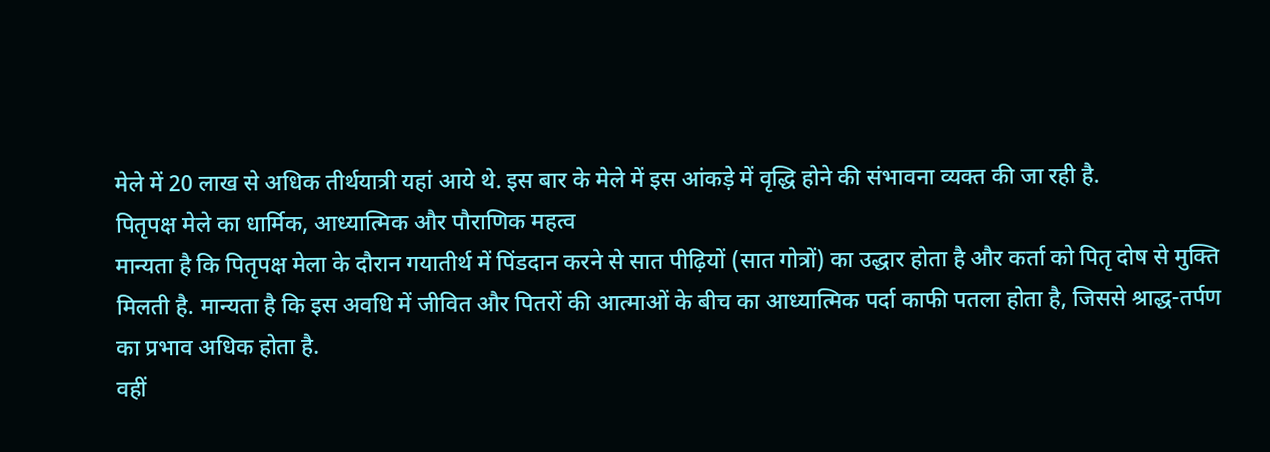मेले में 20 लाख से अधिक तीर्थयात्री यहां आये थे. इस बार के मेले में इस आंकड़े में वृद्धि होने की संभावना व्यक्त की जा रही है.
पितृपक्ष मेले का धार्मिक, आध्यात्मिक और पौराणिक महत्व
मान्यता है कि पितृपक्ष मेला के दौरान गयातीर्थ में पिंडदान करने से सात पीढ़ियों (सात गोत्रों) का उद्धार होता है और कर्ता को पितृ दोष से मुक्ति मिलती है. मान्यता है कि इस अवधि में जीवित और पितरों की आत्माओं के बीच का आध्यात्मिक पर्दा काफी पतला होता है, जिससे श्राद्ध-तर्पण का प्रभाव अधिक होता है.
वहीं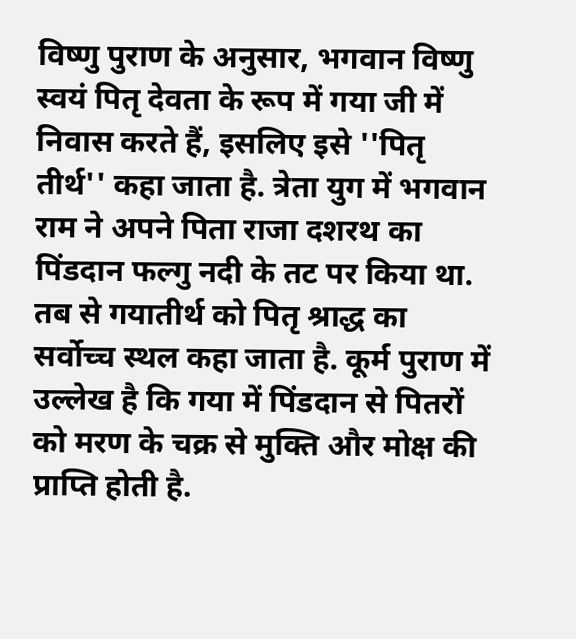विष्णु पुराण के अनुसार, भगवान विष्णु स्वयं पितृ देवता के रूप में गया जी में निवास करते हैं, इसलिए इसे ''पितृ तीर्थ'' कहा जाता है. त्रेता युग में भगवान राम ने अपने पिता राजा दशरथ का पिंडदान फल्गु नदी के तट पर किया था.
तब से गयातीर्थ को पितृ श्राद्ध का सर्वोच्च स्थल कहा जाता है. कूर्म पुराण में उल्लेख है कि गया में पिंडदान से पितरों को मरण के चक्र से मुक्ति और मोक्ष की प्राप्ति होती है.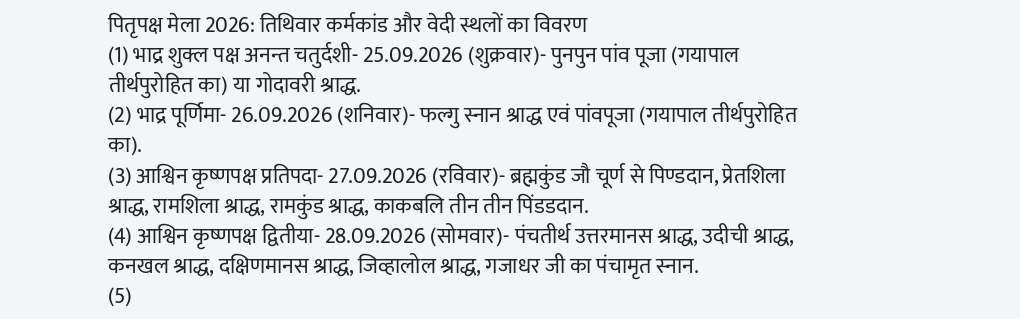पितृपक्ष मेला 2026: तिथिवार कर्मकांड और वेदी स्थलों का विवरण
(1) भाद्र शुक्ल पक्ष अनन्त चतुर्दशी- 25.09.2026 (शुक्रवार)- पुनपुन पांव पूजा (गयापाल तीर्थपुरोहित का) या गोदावरी श्राद्ध.
(2) भाद्र पूर्णिमा- 26.09.2026 (शनिवार)- फल्गु स्नान श्राद्ध एवं पांवपूजा (गयापाल तीर्थपुरोहित का).
(3) आश्विन कृष्णपक्ष प्रतिपदा- 27.09.2026 (रविवार)- ब्रह्मकुंड जौ चूर्ण से पिण्डदान, प्रेतशिला श्राद्ध, रामशिला श्राद्ध, रामकुंड श्राद्ध, काकबलि तीन तीन पिंडडदान.
(4) आश्विन कृष्णपक्ष द्वितीया- 28.09.2026 (सोमवार)- पंचतीर्थ उत्तरमानस श्राद्ध, उदीची श्राद्ध, कनखल श्राद्ध, दक्षिणमानस श्राद्ध, जिव्हालोल श्राद्ध, गजाधर जी का पंचामृत स्नान.
(5)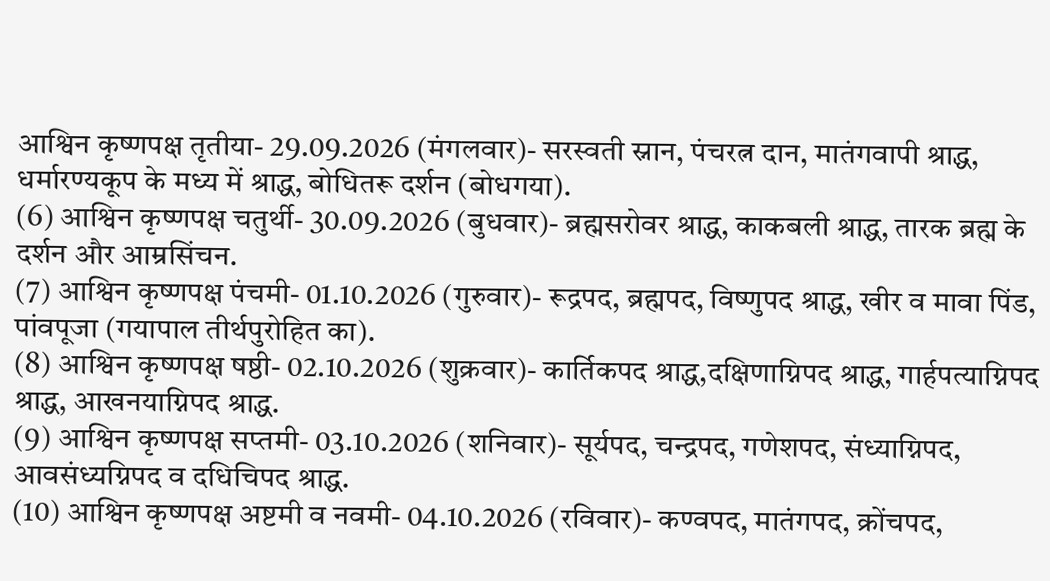आश्विन कृष्णपक्ष तृतीया- 29.09.2026 (मंगलवार)- सरस्वती स्नान, पंचरत्न दान, मातंगवापी श्राद्ध, धर्मारण्यकूप के मध्य में श्राद्ध, बोधितरू दर्शन (बोधगया).
(6) आश्विन कृष्णपक्ष चतुर्थी- 30.09.2026 (बुधवार)- ब्रह्मसरोवर श्राद्ध, काकबली श्राद्ध, तारक ब्रह्म के दर्शन और आम्रसिंचन.
(7) आश्विन कृष्णपक्ष पंचमी- 01.10.2026 (गुरुवार)- रूद्रपद, ब्रह्मपद, विष्णुपद श्राद्ध, खीर व मावा पिंड, पांवपूजा (गयापाल तीर्थपुरोहित का).
(8) आश्विन कृष्णपक्ष षष्ठी- 02.10.2026 (शुक्रवार)- कार्तिकपद श्राद्ध,दक्षिणाग्निपद श्राद्ध, गार्हपत्याग्निपद श्राद्ध, आखनयाग्निपद श्राद्ध.
(9) आश्विन कृष्णपक्ष सप्तमी- 03.10.2026 (शनिवार)- सूर्यपद, चन्द्रपद, गणेशपद, संध्याग्निपद, आवसंध्यग्निपद व दधिचिपद श्राद्ध.
(10) आश्विन कृष्णपक्ष अष्टमी व नवमी- 04.10.2026 (रविवार)- कण्वपद, मातंगपद, क्रोंचपद,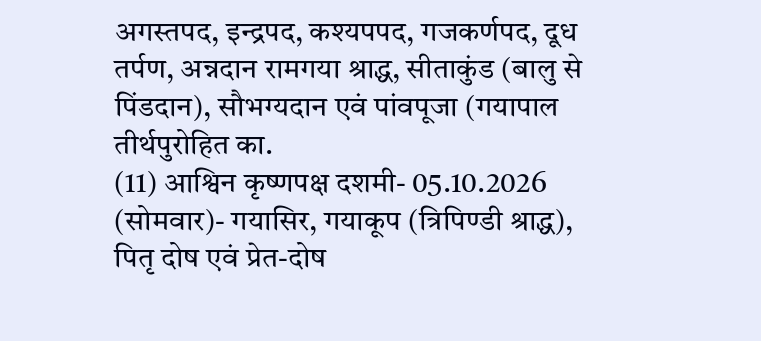अगस्तपद, इन्द्रपद, कश्यपपद, गजकर्णपद, दूध तर्पण, अन्नदान रामगया श्राद्ध, सीताकुंड (बालु से पिंडदान), सौभग्यदान एवं पांवपूजा (गयापाल तीर्थपुरोहित का.
(11) आश्विन कृष्णपक्ष दशमी- 05.10.2026 (सोमवार)- गयासिर, गयाकूप (त्रिपिण्डी श्राद्ध), पितृ दोष एवं प्रेत-दोष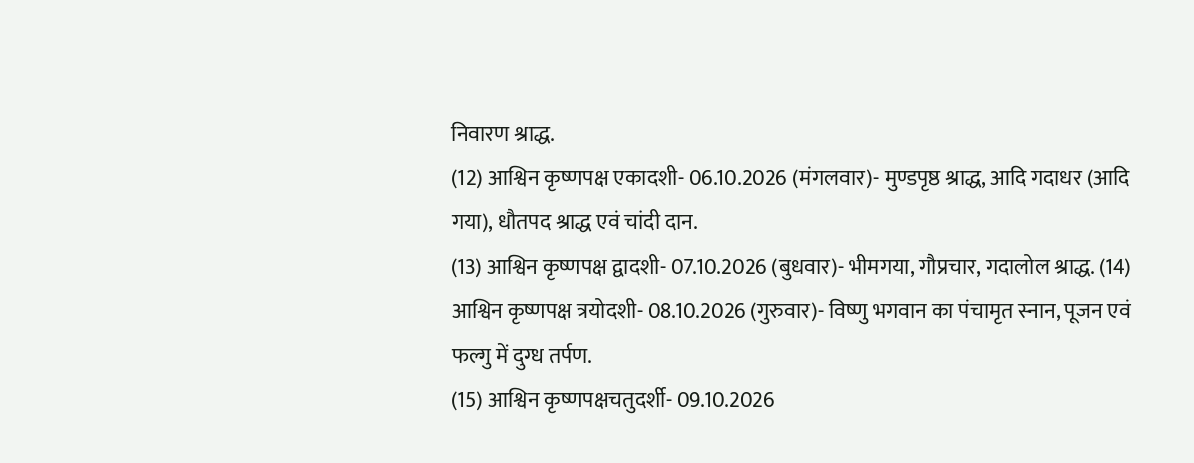निवारण श्राद्ध.
(12) आश्विन कृष्णपक्ष एकादशी- 06.10.2026 (मंगलवार)- मुण्डपृष्ठ श्राद्ध, आदि गदाधर (आदि गया), धौतपद श्राद्ध एवं चांदी दान.
(13) आश्विन कृष्णपक्ष द्वादशी- 07.10.2026 (बुधवार)- भीमगया, गौप्रचार, गदालोल श्राद्ध. (14) आश्विन कृष्णपक्ष त्रयोदशी- 08.10.2026 (गुरुवार)- विष्णु भगवान का पंचामृत स्नान, पूजन एवं फल्गु में दुग्ध तर्पण.
(15) आश्विन कृष्णपक्षचतुदर्शी- 09.10.2026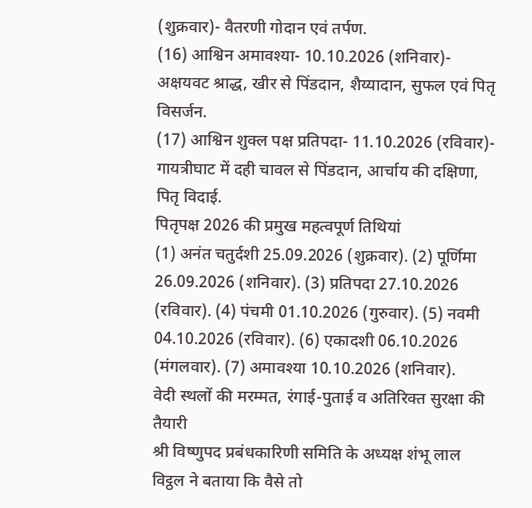(शुक्रवार)- वैतरणी गोदान एवं तर्पण.
(16) आश्विन अमावश्या- 10.10.2026 (शनिवार)- अक्षयवट श्राद्ध, खीर से पिंडदान, शैय्यादान, सुफल एवं पितृ विसर्जन.
(17) आश्विन शुक्ल पक्ष प्रतिपदा- 11.10.2026 (रविवार)- गायत्रीघाट में दही चावल से पिंडदान, आर्चाय की दक्षिणा, पितृ विदाई.
पितृपक्ष 2026 की प्रमुख महत्वपूर्ण तिथियां
(1) अनंत चतुर्दशी 25.09.2026 (शुक्रवार). (2) पूर्णिमा 26.09.2026 (शनिवार). (3) प्रतिपदा 27.10.2026 (रविवार). (4) पंचमी 01.10.2026 (गुरुवार). (5) नवमी 04.10.2026 (रविवार). (6) एकादशी 06.10.2026 (मंगलवार). (7) अमावश्या 10.10.2026 (शनिवार).
वेदी स्थलों की मरम्मत, रंगाई-पुताई व अतिरिक्त सुरक्षा की तैयारी
श्री विष्णुपद प्रबंधकारिणी समिति के अध्यक्ष शंभू लाल विट्ठल ने बताया कि वैसे तो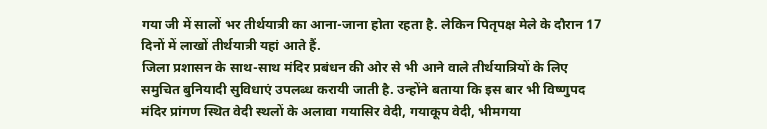गया जी में सालों भर तीर्थयात्री का आना-जाना होता रहता है. लेकिन पितृपक्ष मेले के दौरान 17 दिनों में लाखों तीर्थयात्री यहां आते हैं.
जिला प्रशासन के साथ-साथ मंदिर प्रबंधन की ओर से भी आने वाले तीर्थयात्रियों के लिए समुचित बुनियादी सुविधाएं उपलब्ध करायी जाती है. उन्होंने बताया कि इस बार भी विष्णुपद मंदिर प्रांगण स्थित वेदी स्थलों के अलावा गयासिर वेदी, गयाकूप वेदी, भीमगया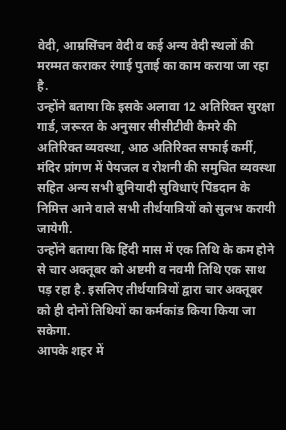वेदी, आम्रसिंचन वेदी व कई अन्य वेदी स्थलों की मरम्मत कराकर रंगाई पुताई का काम कराया जा रहा है.
उन्होंने बताया कि इसके अलावा 12 अतिरिक्त सुरक्षा गार्ड, जरूरत के अनुसार सीसीटीवी कैमरे की अतिरिक्त व्यवस्था, आठ अतिरिक्त सफाई कर्मी, मंदिर प्रांगण में पेयजल व रोशनी की समुचित व्यवस्था सहित अन्य सभी बुनियादी सुविधाएं पिंडदान के निमित्त आने वाले सभी तीर्थयात्रियों को सुलभ करायी जायेगी.
उन्होंने बताया कि हिंदी मास में एक तिथि के कम होने से चार अक्तूबर को अष्टमी व नवमी तिथि एक साथ पड़ रहा है. इसलिए तीर्थयात्रियों द्वारा चार अक्तूबर को ही दोनों तिथियों का कर्मकांड किया किया जा सकेगा.
आपके शहर में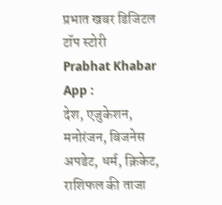प्रभात खबर डिजिटल टॉप स्टोरी
Prabhat Khabar App :
देश, एजुकेशन, मनोरंजन, बिजनेस अपडेट, धर्म, क्रिकेट, राशिफल की ताजा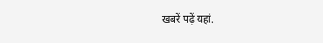खबरें पढ़ें यहां.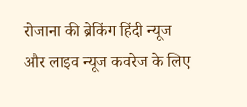रोजाना की ब्रेकिंग हिंदी न्यूज और लाइव न्यूज कवरेज के लिए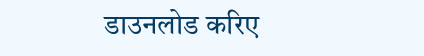डाउनलोड करिए